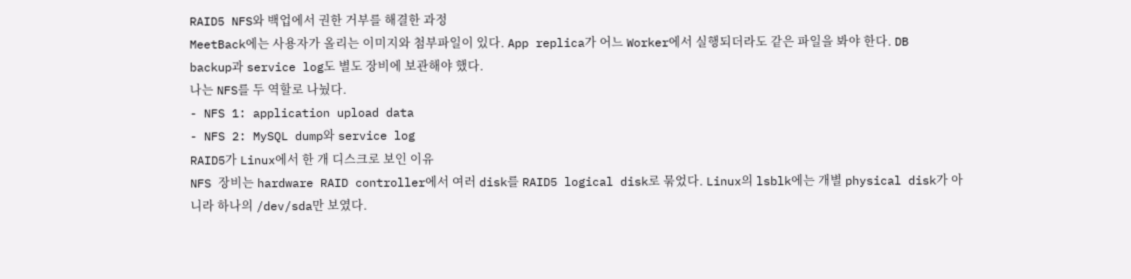RAID5 NFS와 백업에서 권한 거부를 해결한 과정
MeetBack에는 사용자가 올리는 이미지와 첨부파일이 있다. App replica가 어느 Worker에서 실행되더라도 같은 파일을 봐야 한다. DB backup과 service log도 별도 장비에 보관해야 했다.
나는 NFS를 두 역할로 나눴다.
- NFS 1: application upload data
- NFS 2: MySQL dump와 service log
RAID5가 Linux에서 한 개 디스크로 보인 이유
NFS 장비는 hardware RAID controller에서 여러 disk를 RAID5 logical disk로 묶었다. Linux의 lsblk에는 개별 physical disk가 아니라 하나의 /dev/sda만 보였다.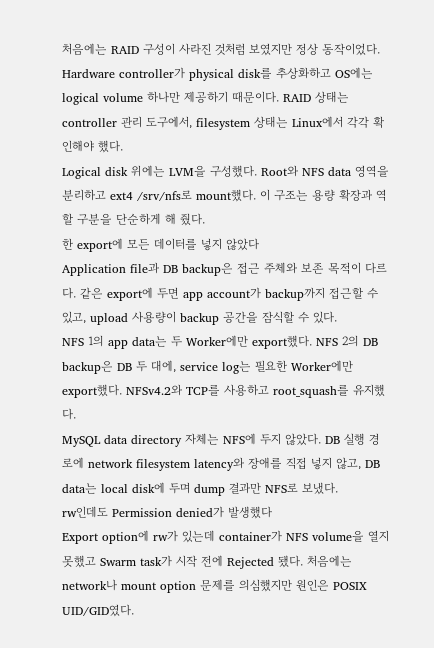처음에는 RAID 구성이 사라진 것처럼 보였지만 정상 동작이었다. Hardware controller가 physical disk를 추상화하고 OS에는 logical volume 하나만 제공하기 때문이다. RAID 상태는 controller 관리 도구에서, filesystem 상태는 Linux에서 각각 확인해야 했다.
Logical disk 위에는 LVM을 구성했다. Root와 NFS data 영역을 분리하고 ext4 /srv/nfs로 mount했다. 이 구조는 용량 확장과 역할 구분을 단순하게 해 줬다.
한 export에 모든 데이터를 넣지 않았다
Application file과 DB backup은 접근 주체와 보존 목적이 다르다. 같은 export에 두면 app account가 backup까지 접근할 수 있고, upload 사용량이 backup 공간을 잠식할 수 있다.
NFS 1의 app data는 두 Worker에만 export했다. NFS 2의 DB backup은 DB 두 대에, service log는 필요한 Worker에만 export했다. NFSv4.2와 TCP를 사용하고 root_squash를 유지했다.
MySQL data directory 자체는 NFS에 두지 않았다. DB 실행 경로에 network filesystem latency와 장애를 직접 넣지 않고, DB data는 local disk에 두며 dump 결과만 NFS로 보냈다.
rw인데도 Permission denied가 발생했다
Export option에 rw가 있는데 container가 NFS volume을 열지 못했고 Swarm task가 시작 전에 Rejected 됐다. 처음에는 network나 mount option 문제를 의심했지만 원인은 POSIX UID/GID였다.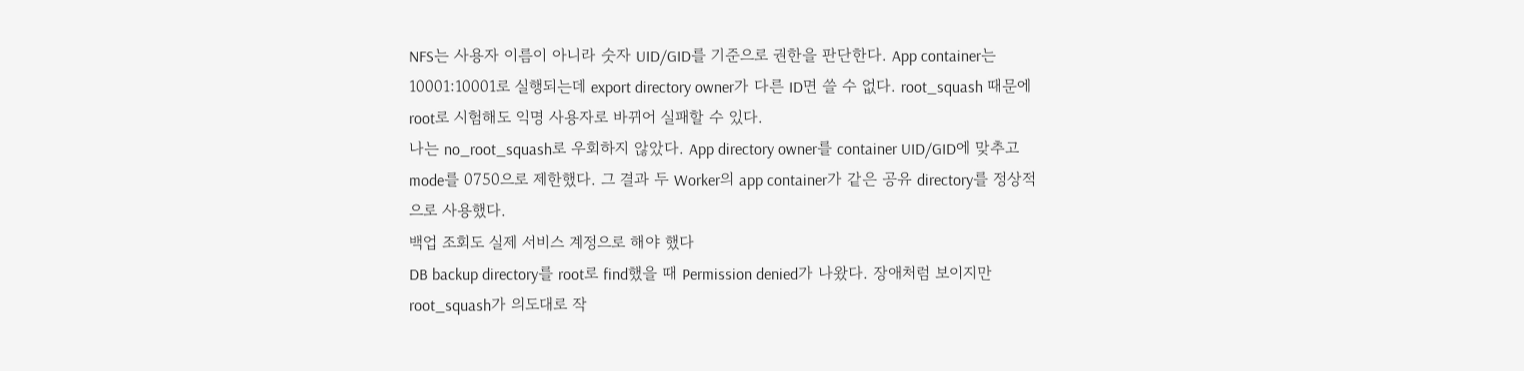NFS는 사용자 이름이 아니라 숫자 UID/GID를 기준으로 권한을 판단한다. App container는 10001:10001로 실행되는데 export directory owner가 다른 ID면 쓸 수 없다. root_squash 때문에 root로 시험해도 익명 사용자로 바뀌어 실패할 수 있다.
나는 no_root_squash로 우회하지 않았다. App directory owner를 container UID/GID에 맞추고 mode를 0750으로 제한했다. 그 결과 두 Worker의 app container가 같은 공유 directory를 정상적으로 사용했다.
백업 조회도 실제 서비스 계정으로 해야 했다
DB backup directory를 root로 find했을 때 Permission denied가 나왔다. 장애처럼 보이지만 root_squash가 의도대로 작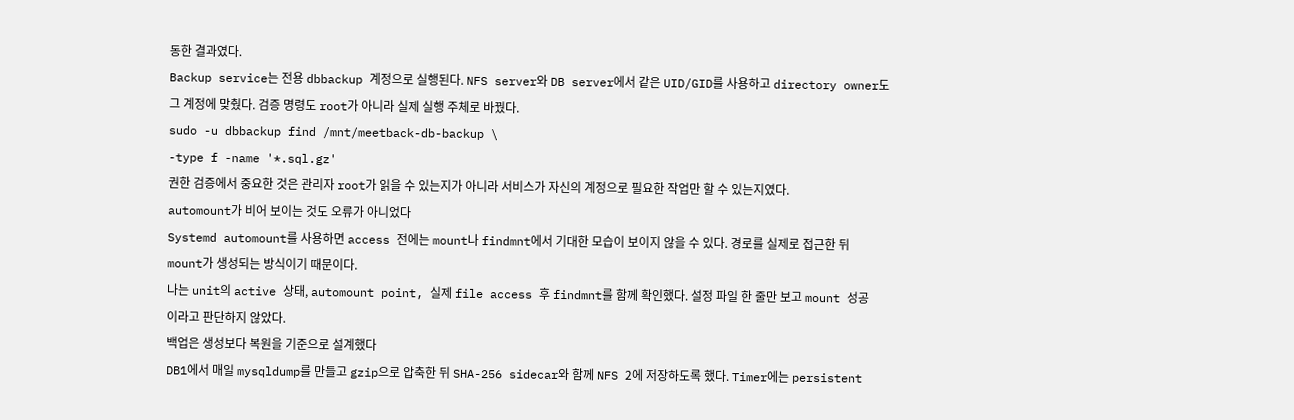동한 결과였다.
Backup service는 전용 dbbackup 계정으로 실행된다. NFS server와 DB server에서 같은 UID/GID를 사용하고 directory owner도 그 계정에 맞췄다. 검증 명령도 root가 아니라 실제 실행 주체로 바꿨다.
sudo -u dbbackup find /mnt/meetback-db-backup \
-type f -name '*.sql.gz'
권한 검증에서 중요한 것은 관리자 root가 읽을 수 있는지가 아니라 서비스가 자신의 계정으로 필요한 작업만 할 수 있는지였다.
automount가 비어 보이는 것도 오류가 아니었다
Systemd automount를 사용하면 access 전에는 mount나 findmnt에서 기대한 모습이 보이지 않을 수 있다. 경로를 실제로 접근한 뒤 mount가 생성되는 방식이기 때문이다.
나는 unit의 active 상태, automount point, 실제 file access 후 findmnt를 함께 확인했다. 설정 파일 한 줄만 보고 mount 성공이라고 판단하지 않았다.
백업은 생성보다 복원을 기준으로 설계했다
DB1에서 매일 mysqldump를 만들고 gzip으로 압축한 뒤 SHA-256 sidecar와 함께 NFS 2에 저장하도록 했다. Timer에는 persistent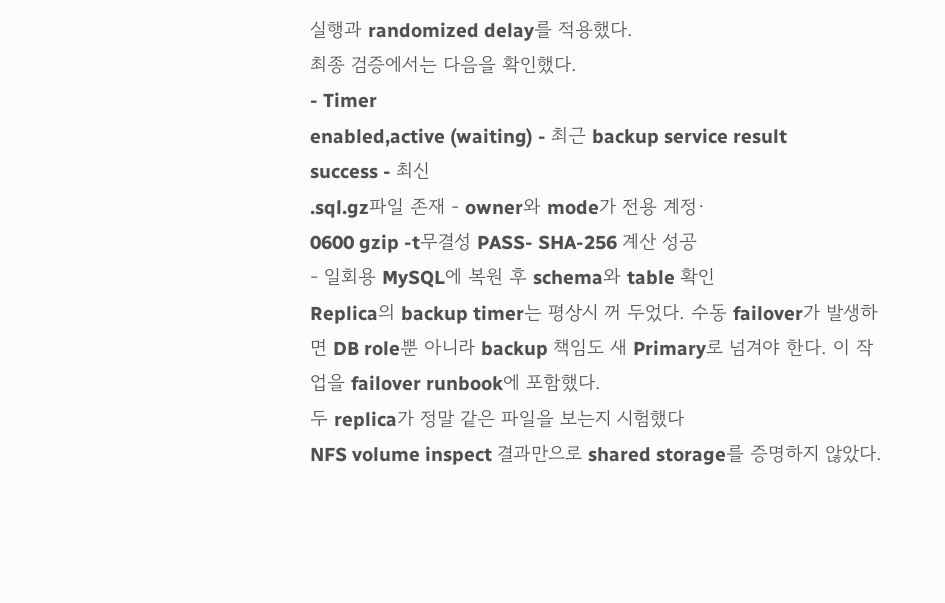실행과 randomized delay를 적용했다.
최종 검증에서는 다음을 확인했다.
- Timer
enabled,active (waiting) - 최근 backup service result
success - 최신
.sql.gz파일 존재 - owner와 mode가 전용 계정·
0600 gzip -t무결성 PASS- SHA-256 계산 성공
- 일회용 MySQL에 복원 후 schema와 table 확인
Replica의 backup timer는 평상시 꺼 두었다. 수동 failover가 발생하면 DB role뿐 아니라 backup 책임도 새 Primary로 넘겨야 한다. 이 작업을 failover runbook에 포함했다.
두 replica가 정말 같은 파일을 보는지 시험했다
NFS volume inspect 결과만으로 shared storage를 증명하지 않았다.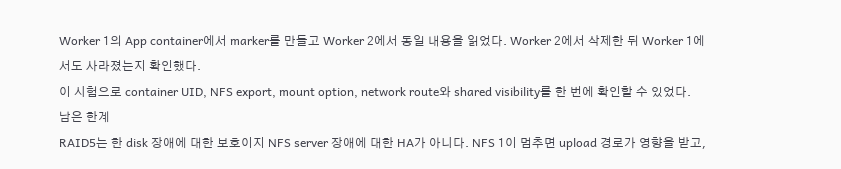Worker 1의 App container에서 marker를 만들고 Worker 2에서 동일 내용을 읽었다. Worker 2에서 삭제한 뒤 Worker 1에서도 사라졌는지 확인했다.
이 시험으로 container UID, NFS export, mount option, network route와 shared visibility를 한 번에 확인할 수 있었다.
남은 한계
RAID5는 한 disk 장애에 대한 보호이지 NFS server 장애에 대한 HA가 아니다. NFS 1이 멈추면 upload 경로가 영향을 받고,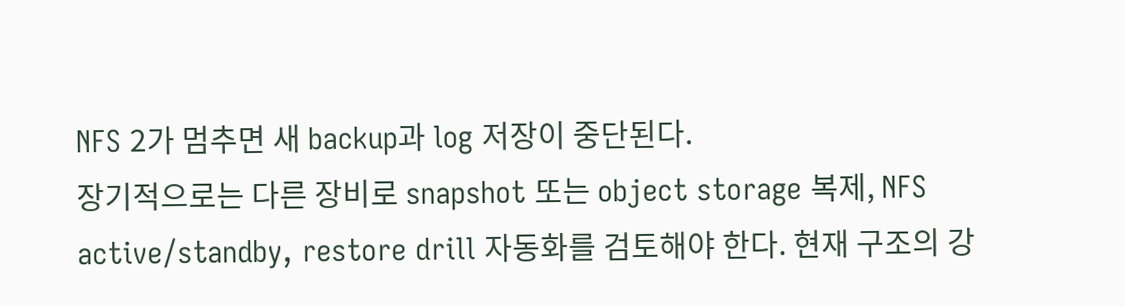NFS 2가 멈추면 새 backup과 log 저장이 중단된다.
장기적으로는 다른 장비로 snapshot 또는 object storage 복제, NFS active/standby, restore drill 자동화를 검토해야 한다. 현재 구조의 강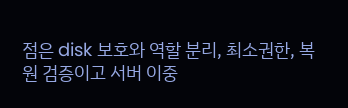점은 disk 보호와 역할 분리, 최소권한, 복원 검증이고 서버 이중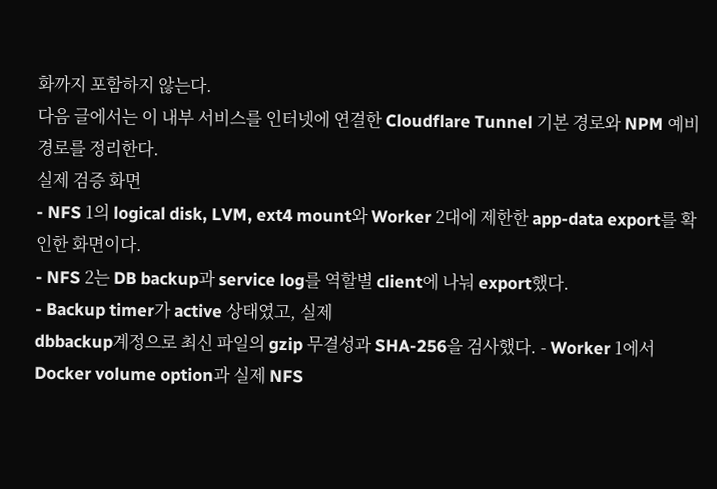화까지 포함하지 않는다.
다음 글에서는 이 내부 서비스를 인터넷에 연결한 Cloudflare Tunnel 기본 경로와 NPM 예비 경로를 정리한다.
실제 검증 화면
- NFS 1의 logical disk, LVM, ext4 mount와 Worker 2대에 제한한 app-data export를 확인한 화면이다.
- NFS 2는 DB backup과 service log를 역할별 client에 나눠 export했다.
- Backup timer가 active 상태였고, 실제
dbbackup계정으로 최신 파일의 gzip 무결성과 SHA-256을 검사했다. - Worker 1에서 Docker volume option과 실제 NFS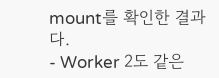mount를 확인한 결과다.
- Worker 2도 같은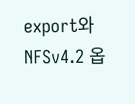export와 NFSv4.2 옵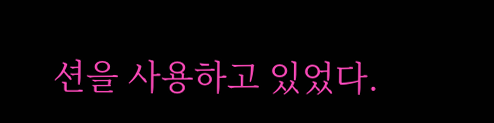션을 사용하고 있었다.